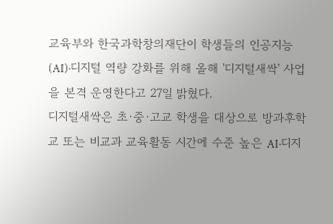교육부와 한국과학창의재단이 학생들의 인공지능(AI)·디지털 역량 강화를 위해 올해 '디지털새싹' 사업을 본격 운영한다고 27일 밝혔다.
디지털새싹은 초·중·고교 학생을 대상으로 방과후학교 또는 비교과 교육활동 시간에 수준 높은 AI·디지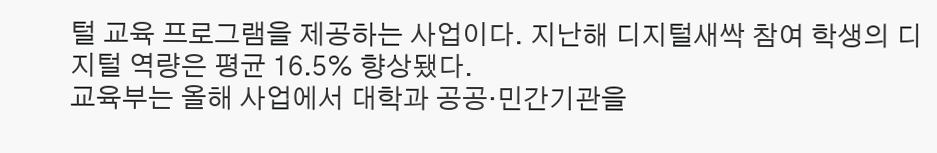털 교육 프로그램을 제공하는 사업이다. 지난해 디지털새싹 참여 학생의 디지털 역량은 평균 16.5% 향상됐다.
교육부는 올해 사업에서 대학과 공공·민간기관을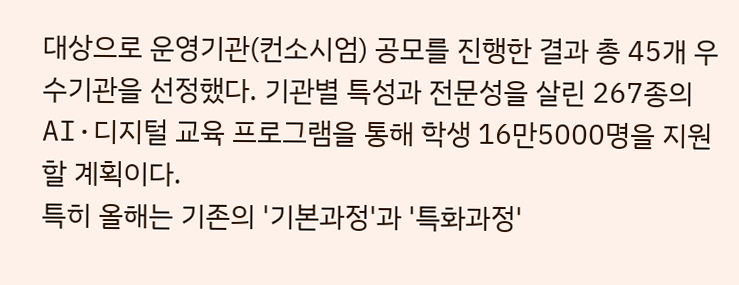대상으로 운영기관(컨소시엄) 공모를 진행한 결과 총 45개 우수기관을 선정했다. 기관별 특성과 전문성을 살린 267종의 AI·디지털 교육 프로그램을 통해 학생 16만5000명을 지원할 계획이다.
특히 올해는 기존의 '기본과정'과 '특화과정'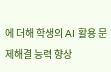에 더해 학생의 AI 활용 문제해결 능력 향상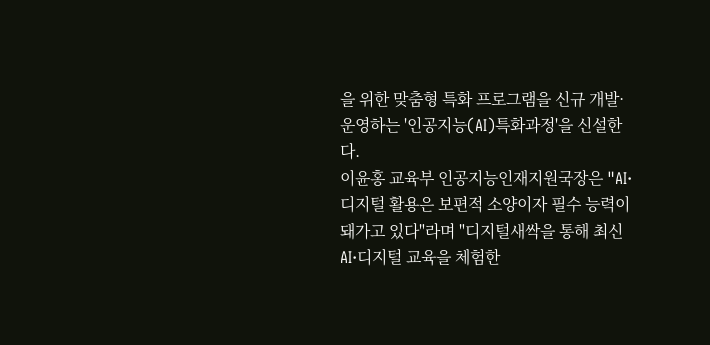을 위한 맞춤형 특화 프로그램을 신규 개발·운영하는 '인공지능(AI)특화과정'을 신설한다.
이윤홍 교육부 인공지능인재지원국장은 "AI·디지털 활용은 보편적 소양이자 필수 능력이 돼가고 있다"라며 "디지털새싹을 통해 최신 AI·디지털 교육을 체험한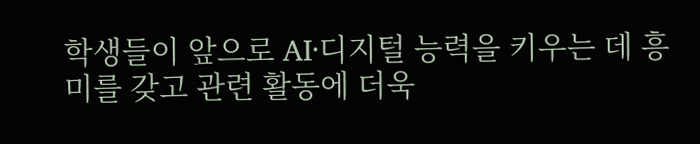학생들이 앞으로 AI·디지털 능력을 키우는 데 흥미를 갖고 관련 활동에 더욱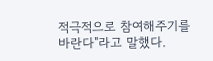적극적으로 참여해주기를 바란다"라고 말했다.